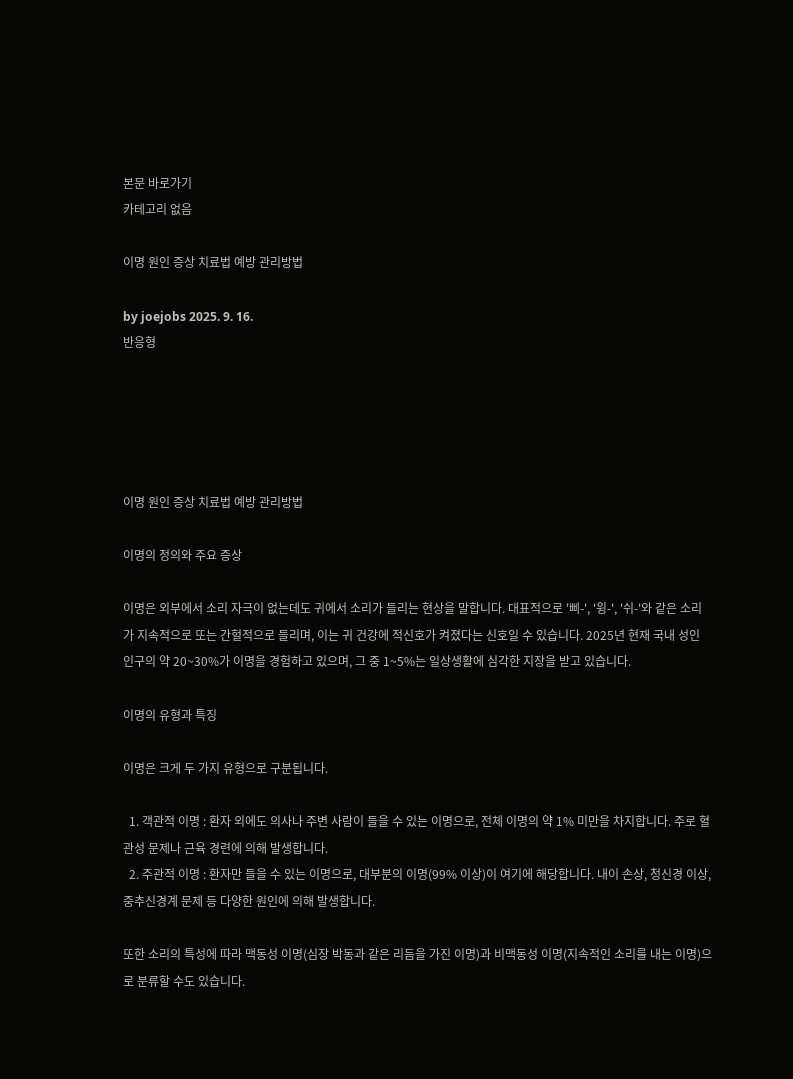본문 바로가기
카테고리 없음

이명 원인 증상 치료법 예방 관리방법

by joejobs 2025. 9. 16.
반응형





이명 원인 증상 치료법 예방 관리방법

이명의 정의와 주요 증상

이명은 외부에서 소리 자극이 없는데도 귀에서 소리가 들리는 현상을 말합니다. 대표적으로 '삐-', '윙-', '쉬-'와 같은 소리가 지속적으로 또는 간헐적으로 들리며, 이는 귀 건강에 적신호가 켜졌다는 신호일 수 있습니다. 2025년 현재 국내 성인 인구의 약 20~30%가 이명을 경험하고 있으며, 그 중 1~5%는 일상생활에 심각한 지장을 받고 있습니다.

이명의 유형과 특징

이명은 크게 두 가지 유형으로 구분됩니다.

  1. 객관적 이명 : 환자 외에도 의사나 주변 사람이 들을 수 있는 이명으로, 전체 이명의 약 1% 미만을 차지합니다. 주로 혈관성 문제나 근육 경련에 의해 발생합니다.
  2. 주관적 이명 : 환자만 들을 수 있는 이명으로, 대부분의 이명(99% 이상)이 여기에 해당합니다. 내이 손상, 청신경 이상, 중추신경계 문제 등 다양한 원인에 의해 발생합니다.

또한 소리의 특성에 따라 맥동성 이명(심장 박동과 같은 리듬을 가진 이명)과 비맥동성 이명(지속적인 소리를 내는 이명)으로 분류할 수도 있습니다.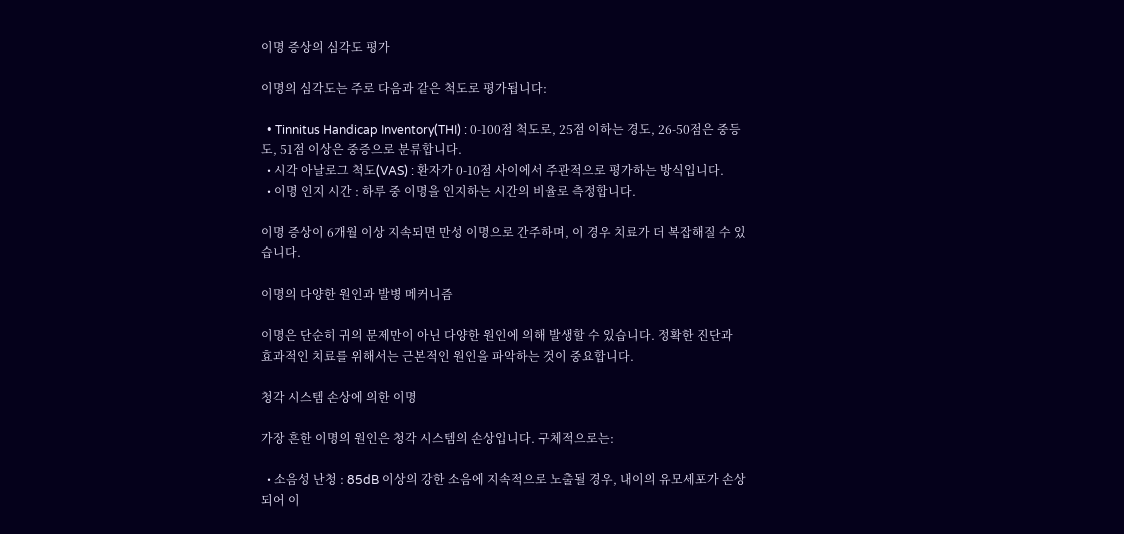이명 증상의 심각도 평가

이명의 심각도는 주로 다음과 같은 척도로 평가됩니다:

  • Tinnitus Handicap Inventory(THI) : 0-100점 척도로, 25점 이하는 경도, 26-50점은 중등도, 51점 이상은 중증으로 분류합니다.
  • 시각 아날로그 척도(VAS) : 환자가 0-10점 사이에서 주관적으로 평가하는 방식입니다.
  • 이명 인지 시간 : 하루 중 이명을 인지하는 시간의 비율로 측정합니다.

이명 증상이 6개월 이상 지속되면 만성 이명으로 간주하며, 이 경우 치료가 더 복잡해질 수 있습니다.

이명의 다양한 원인과 발병 메커니즘

이명은 단순히 귀의 문제만이 아닌 다양한 원인에 의해 발생할 수 있습니다. 정확한 진단과 효과적인 치료를 위해서는 근본적인 원인을 파악하는 것이 중요합니다.

청각 시스템 손상에 의한 이명

가장 흔한 이명의 원인은 청각 시스템의 손상입니다. 구체적으로는:

  • 소음성 난청 : 85dB 이상의 강한 소음에 지속적으로 노출될 경우, 내이의 유모세포가 손상되어 이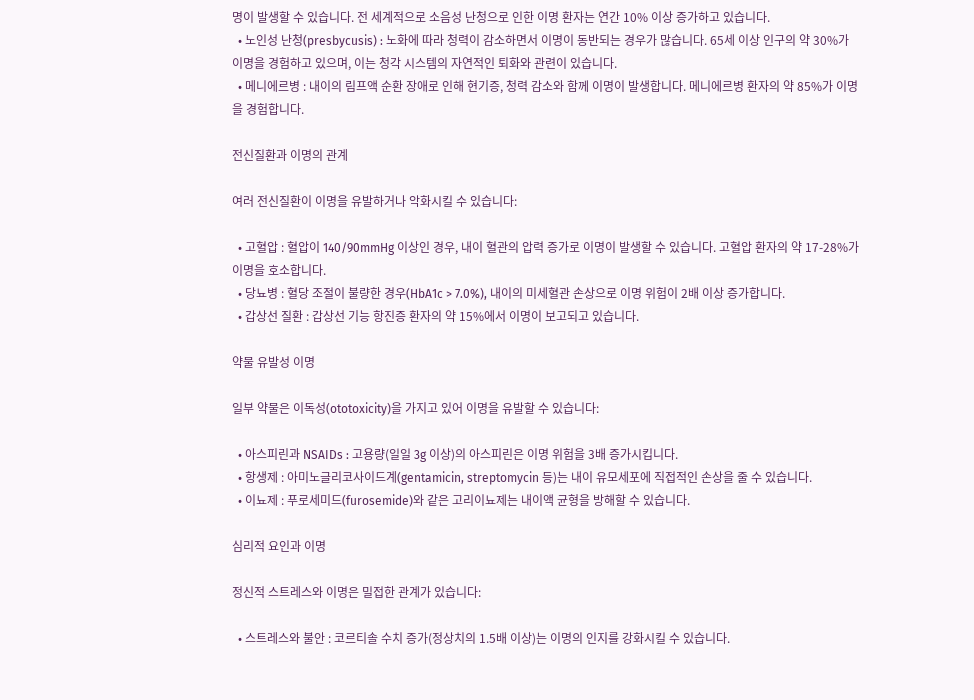명이 발생할 수 있습니다. 전 세계적으로 소음성 난청으로 인한 이명 환자는 연간 10% 이상 증가하고 있습니다.
  • 노인성 난청(presbycusis) : 노화에 따라 청력이 감소하면서 이명이 동반되는 경우가 많습니다. 65세 이상 인구의 약 30%가 이명을 경험하고 있으며, 이는 청각 시스템의 자연적인 퇴화와 관련이 있습니다.
  • 메니에르병 : 내이의 림프액 순환 장애로 인해 현기증, 청력 감소와 함께 이명이 발생합니다. 메니에르병 환자의 약 85%가 이명을 경험합니다.

전신질환과 이명의 관계

여러 전신질환이 이명을 유발하거나 악화시킬 수 있습니다:

  • 고혈압 : 혈압이 140/90mmHg 이상인 경우, 내이 혈관의 압력 증가로 이명이 발생할 수 있습니다. 고혈압 환자의 약 17-28%가 이명을 호소합니다.
  • 당뇨병 : 혈당 조절이 불량한 경우(HbA1c > 7.0%), 내이의 미세혈관 손상으로 이명 위험이 2배 이상 증가합니다.
  • 갑상선 질환 : 갑상선 기능 항진증 환자의 약 15%에서 이명이 보고되고 있습니다.

약물 유발성 이명

일부 약물은 이독성(ototoxicity)을 가지고 있어 이명을 유발할 수 있습니다:

  • 아스피린과 NSAIDs : 고용량(일일 3g 이상)의 아스피린은 이명 위험을 3배 증가시킵니다.
  • 항생제 : 아미노글리코사이드계(gentamicin, streptomycin 등)는 내이 유모세포에 직접적인 손상을 줄 수 있습니다.
  • 이뇨제 : 푸로세미드(furosemide)와 같은 고리이뇨제는 내이액 균형을 방해할 수 있습니다.

심리적 요인과 이명

정신적 스트레스와 이명은 밀접한 관계가 있습니다:

  • 스트레스와 불안 : 코르티솔 수치 증가(정상치의 1.5배 이상)는 이명의 인지를 강화시킬 수 있습니다.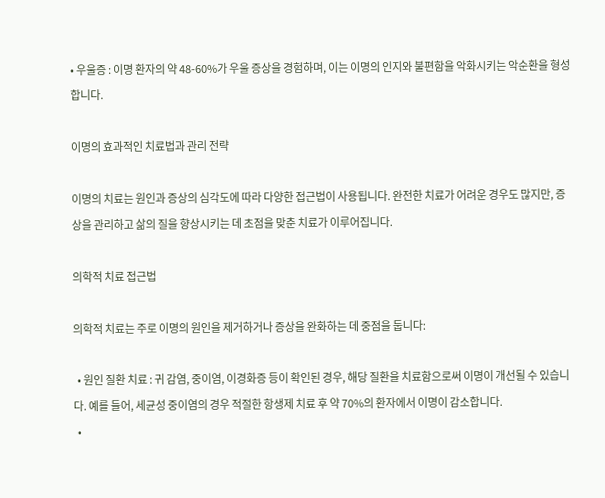• 우울증 : 이명 환자의 약 48-60%가 우울 증상을 경험하며, 이는 이명의 인지와 불편함을 악화시키는 악순환을 형성합니다.

이명의 효과적인 치료법과 관리 전략

이명의 치료는 원인과 증상의 심각도에 따라 다양한 접근법이 사용됩니다. 완전한 치료가 어려운 경우도 많지만, 증상을 관리하고 삶의 질을 향상시키는 데 초점을 맞춘 치료가 이루어집니다.

의학적 치료 접근법

의학적 치료는 주로 이명의 원인을 제거하거나 증상을 완화하는 데 중점을 둡니다:

  • 원인 질환 치료 : 귀 감염, 중이염, 이경화증 등이 확인된 경우, 해당 질환을 치료함으로써 이명이 개선될 수 있습니다. 예를 들어, 세균성 중이염의 경우 적절한 항생제 치료 후 약 70%의 환자에서 이명이 감소합니다.
  •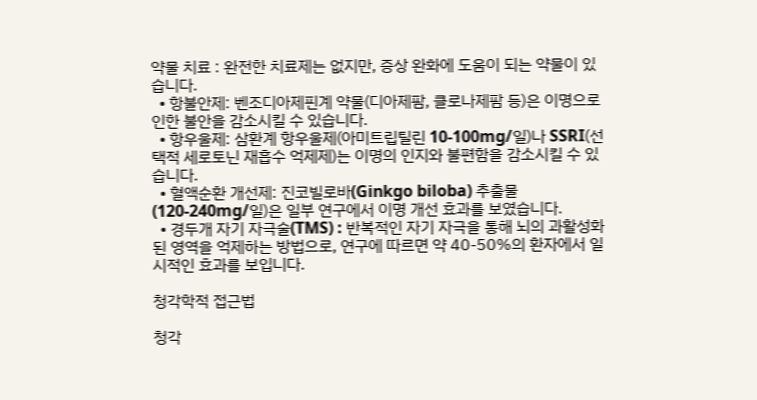약물 치료 : 완전한 치료제는 없지만, 증상 완화에 도움이 되는 약물이 있습니다.
  • 항불안제: 벤조디아제핀계 약물(디아제팜, 클로나제팜 등)은 이명으로 인한 불안을 감소시킬 수 있습니다.
  • 항우울제: 삼환계 항우울제(아미트립틸린 10-100mg/일)나 SSRI(선택적 세로토닌 재흡수 억제제)는 이명의 인지와 불편함을 감소시킬 수 있습니다.
  • 혈액순환 개선제: 진코빌로바(Ginkgo biloba) 추출물(120-240mg/일)은 일부 연구에서 이명 개선 효과를 보였습니다.
  • 경두개 자기 자극술(TMS) : 반복적인 자기 자극을 통해 뇌의 과활성화된 영역을 억제하는 방법으로, 연구에 따르면 약 40-50%의 환자에서 일시적인 효과를 보입니다.

청각학적 접근법

청각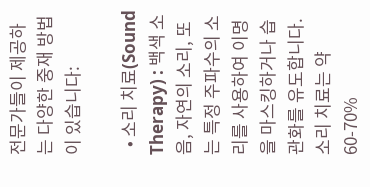전문가들이 제공하는 다양한 중재 방법이 있습니다:

  • 소리 치료(Sound Therapy) : 백색 소음, 자연의 소리, 또는 특정 주파수의 소리를 사용하여 이명을 마스킹하거나 습관화를 유도합니다. 소리 치료는 약 60-70%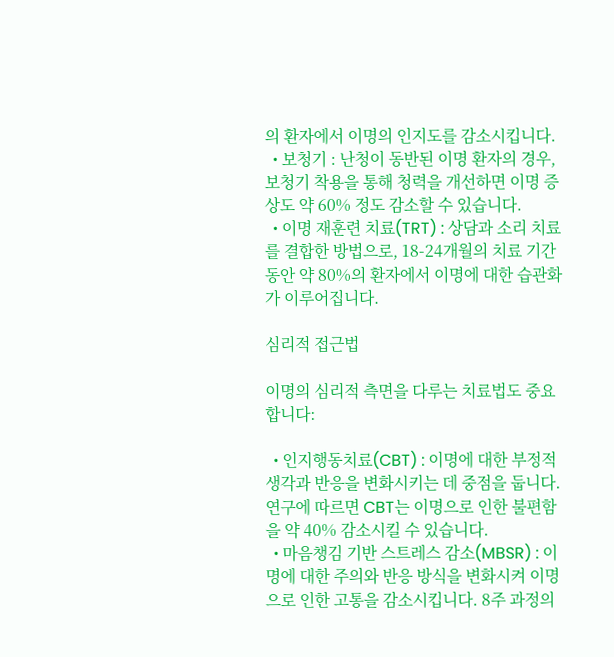의 환자에서 이명의 인지도를 감소시킵니다.
  • 보청기 : 난청이 동반된 이명 환자의 경우, 보청기 착용을 통해 청력을 개선하면 이명 증상도 약 60% 정도 감소할 수 있습니다.
  • 이명 재훈련 치료(TRT) : 상담과 소리 치료를 결합한 방법으로, 18-24개월의 치료 기간 동안 약 80%의 환자에서 이명에 대한 습관화가 이루어집니다.

심리적 접근법

이명의 심리적 측면을 다루는 치료법도 중요합니다:

  • 인지행동치료(CBT) : 이명에 대한 부정적 생각과 반응을 변화시키는 데 중점을 둡니다. 연구에 따르면 CBT는 이명으로 인한 불편함을 약 40% 감소시킬 수 있습니다.
  • 마음챙김 기반 스트레스 감소(MBSR) : 이명에 대한 주의와 반응 방식을 변화시켜 이명으로 인한 고통을 감소시킵니다. 8주 과정의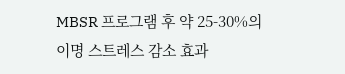MBSR 프로그램 후 약 25-30%의 이명 스트레스 감소 효과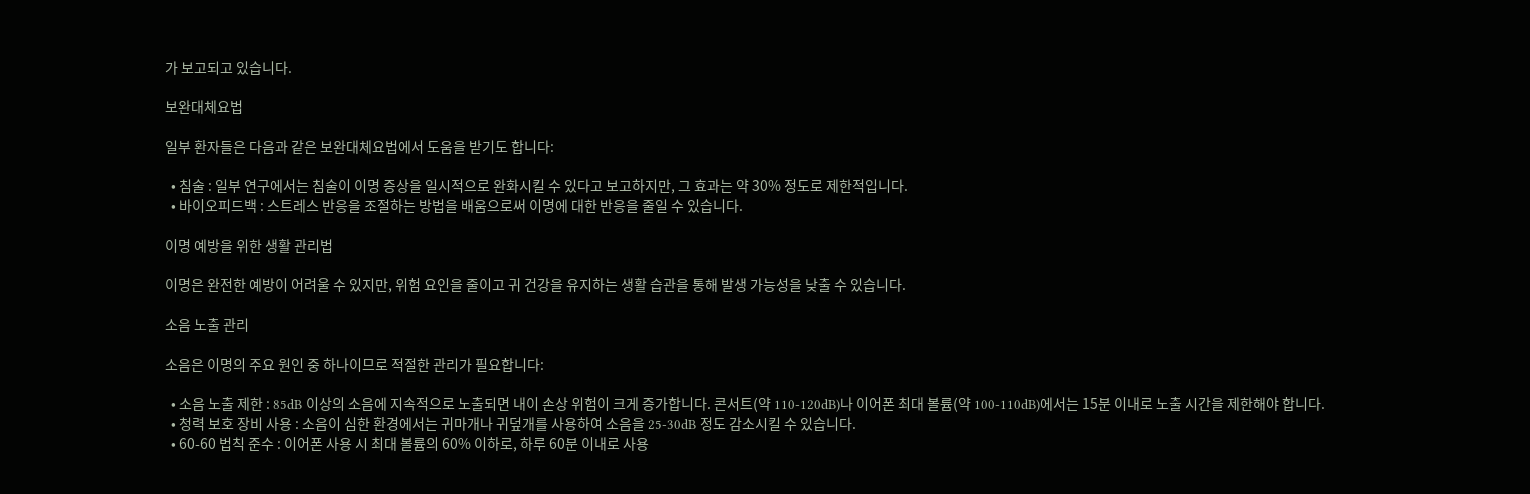가 보고되고 있습니다.

보완대체요법

일부 환자들은 다음과 같은 보완대체요법에서 도움을 받기도 합니다:

  • 침술 : 일부 연구에서는 침술이 이명 증상을 일시적으로 완화시킬 수 있다고 보고하지만, 그 효과는 약 30% 정도로 제한적입니다.
  • 바이오피드백 : 스트레스 반응을 조절하는 방법을 배움으로써 이명에 대한 반응을 줄일 수 있습니다.

이명 예방을 위한 생활 관리법

이명은 완전한 예방이 어려울 수 있지만, 위험 요인을 줄이고 귀 건강을 유지하는 생활 습관을 통해 발생 가능성을 낮출 수 있습니다.

소음 노출 관리

소음은 이명의 주요 원인 중 하나이므로 적절한 관리가 필요합니다:

  • 소음 노출 제한 : 85dB 이상의 소음에 지속적으로 노출되면 내이 손상 위험이 크게 증가합니다. 콘서트(약 110-120dB)나 이어폰 최대 볼륨(약 100-110dB)에서는 15분 이내로 노출 시간을 제한해야 합니다.
  • 청력 보호 장비 사용 : 소음이 심한 환경에서는 귀마개나 귀덮개를 사용하여 소음을 25-30dB 정도 감소시킬 수 있습니다.
  • 60-60 법칙 준수 : 이어폰 사용 시 최대 볼륨의 60% 이하로, 하루 60분 이내로 사용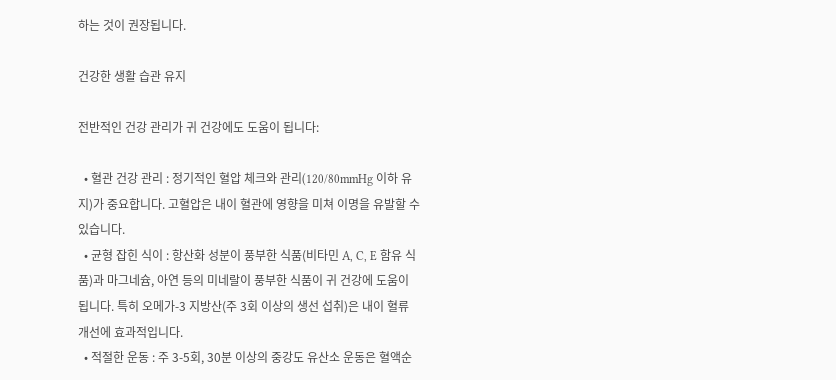하는 것이 권장됩니다.

건강한 생활 습관 유지

전반적인 건강 관리가 귀 건강에도 도움이 됩니다:

  • 혈관 건강 관리 : 정기적인 혈압 체크와 관리(120/80mmHg 이하 유지)가 중요합니다. 고혈압은 내이 혈관에 영향을 미쳐 이명을 유발할 수 있습니다.
  • 균형 잡힌 식이 : 항산화 성분이 풍부한 식품(비타민 A, C, E 함유 식품)과 마그네슘, 아연 등의 미네랄이 풍부한 식품이 귀 건강에 도움이 됩니다. 특히 오메가-3 지방산(주 3회 이상의 생선 섭취)은 내이 혈류 개선에 효과적입니다.
  • 적절한 운동 : 주 3-5회, 30분 이상의 중강도 유산소 운동은 혈액순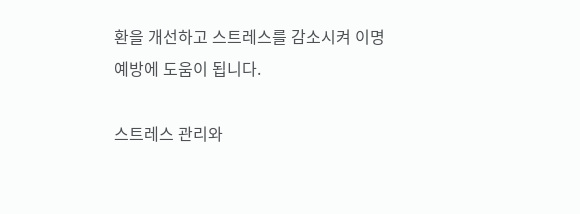환을 개선하고 스트레스를 감소시켜 이명 예방에 도움이 됩니다.

스트레스 관리와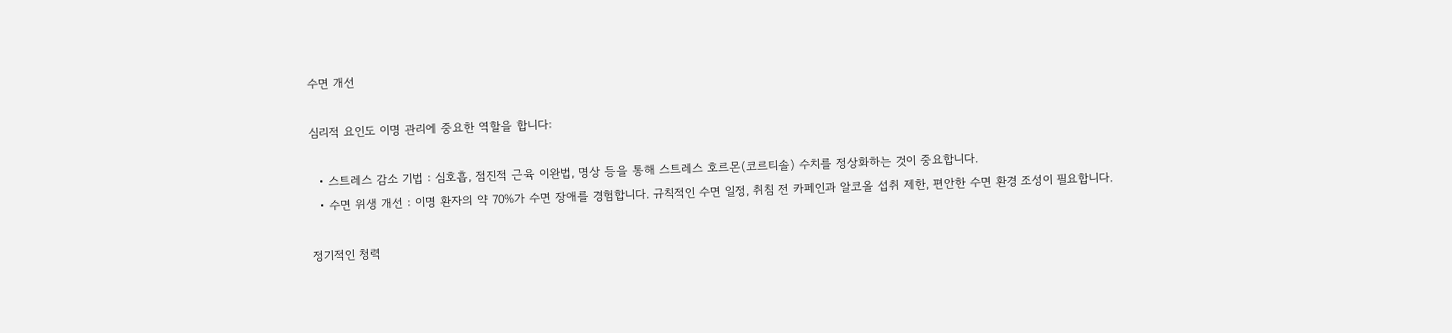수면 개선

심리적 요인도 이명 관리에 중요한 역할을 합니다:

  • 스트레스 감소 기법 : 심호흡, 점진적 근육 이완법, 명상 등을 통해 스트레스 호르몬(코르티솔) 수치를 정상화하는 것이 중요합니다.
  • 수면 위생 개선 : 이명 환자의 약 70%가 수면 장애를 경험합니다. 규칙적인 수면 일정, 취침 전 카페인과 알코올 섭취 제한, 편안한 수면 환경 조성이 필요합니다.

정기적인 청력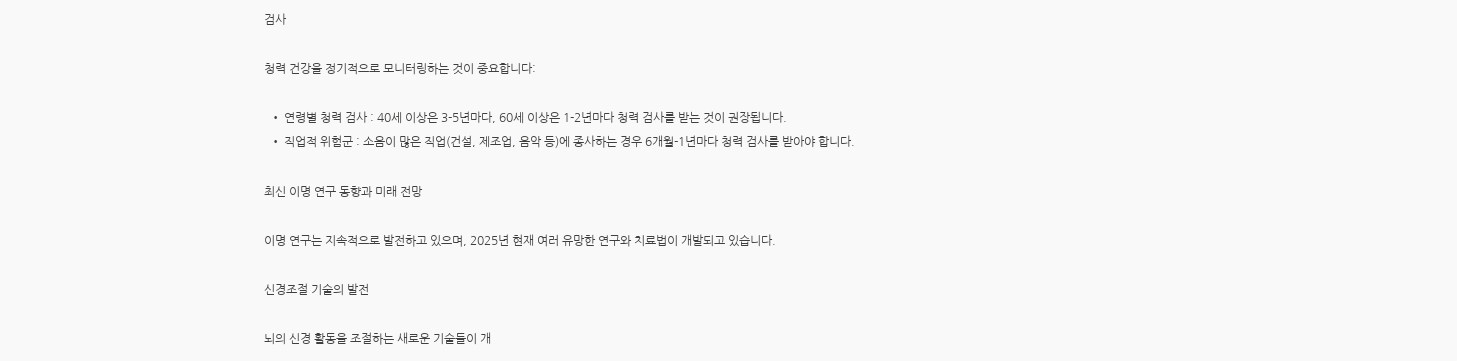검사

청력 건강을 정기적으로 모니터링하는 것이 중요합니다:

  • 연령별 청력 검사 : 40세 이상은 3-5년마다, 60세 이상은 1-2년마다 청력 검사를 받는 것이 권장됩니다.
  • 직업적 위험군 : 소음이 많은 직업(건설, 제조업, 음악 등)에 종사하는 경우 6개월-1년마다 청력 검사를 받아야 합니다.

최신 이명 연구 동향과 미래 전망

이명 연구는 지속적으로 발전하고 있으며, 2025년 현재 여러 유망한 연구와 치료법이 개발되고 있습니다.

신경조절 기술의 발전

뇌의 신경 활동을 조절하는 새로운 기술들이 개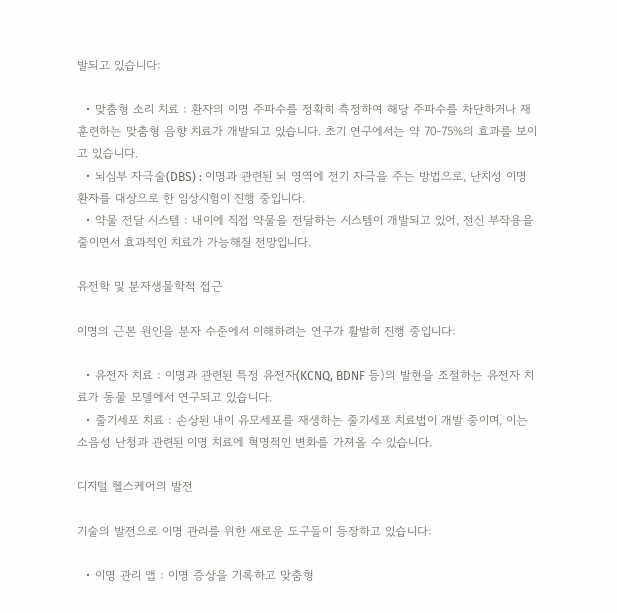발되고 있습니다:

  • 맞춤형 소리 치료 : 환자의 이명 주파수를 정확히 측정하여 해당 주파수를 차단하거나 재훈련하는 맞춤형 음향 치료가 개발되고 있습니다. 초기 연구에서는 약 70-75%의 효과를 보이고 있습니다.
  • 뇌심부 자극술(DBS) : 이명과 관련된 뇌 영역에 전기 자극을 주는 방법으로, 난치성 이명 환자를 대상으로 한 임상시험이 진행 중입니다.
  • 약물 전달 시스템 : 내이에 직접 약물을 전달하는 시스템이 개발되고 있어, 전신 부작용을 줄이면서 효과적인 치료가 가능해질 전망입니다.

유전학 및 분자생물학적 접근

이명의 근본 원인을 분자 수준에서 이해하려는 연구가 활발히 진행 중입니다:

  • 유전자 치료 : 이명과 관련된 특정 유전자(KCNQ, BDNF 등)의 발현을 조절하는 유전자 치료가 동물 모델에서 연구되고 있습니다.
  • 줄기세포 치료 : 손상된 내이 유모세포를 재생하는 줄기세포 치료법이 개발 중이며, 이는 소음성 난청과 관련된 이명 치료에 혁명적인 변화를 가져올 수 있습니다.

디지털 헬스케어의 발전

기술의 발전으로 이명 관리를 위한 새로운 도구들이 등장하고 있습니다:

  • 이명 관리 앱 : 이명 증상을 기록하고 맞춤형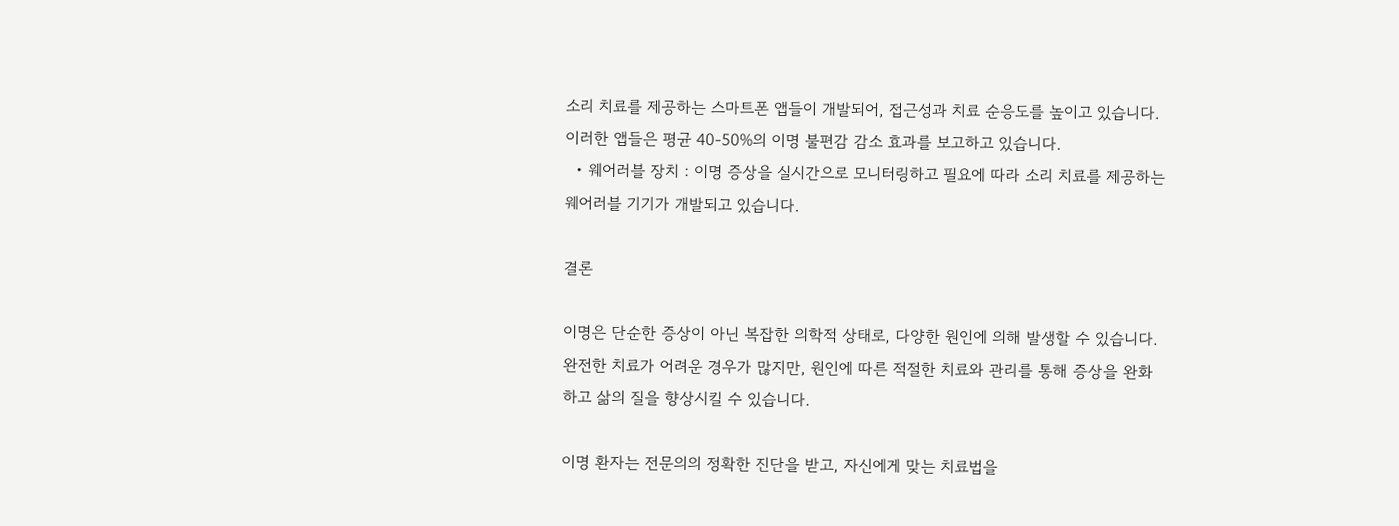소리 치료를 제공하는 스마트폰 앱들이 개발되어, 접근성과 치료 순응도를 높이고 있습니다. 이러한 앱들은 평균 40-50%의 이명 불편감 감소 효과를 보고하고 있습니다.
  • 웨어러블 장치 : 이명 증상을 실시간으로 모니터링하고 필요에 따라 소리 치료를 제공하는 웨어러블 기기가 개발되고 있습니다.

결론

이명은 단순한 증상이 아닌 복잡한 의학적 상태로, 다양한 원인에 의해 발생할 수 있습니다. 완전한 치료가 어려운 경우가 많지만, 원인에 따른 적절한 치료와 관리를 통해 증상을 완화하고 삶의 질을 향상시킬 수 있습니다.

이명 환자는 전문의의 정확한 진단을 받고, 자신에게 맞는 치료법을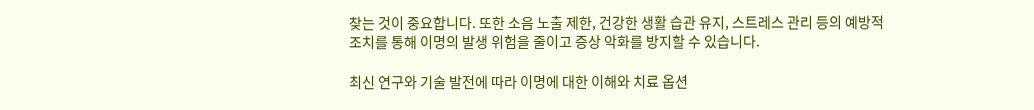찾는 것이 중요합니다. 또한 소음 노출 제한, 건강한 생활 습관 유지, 스트레스 관리 등의 예방적 조치를 통해 이명의 발생 위험을 줄이고 증상 악화를 방지할 수 있습니다.

최신 연구와 기술 발전에 따라 이명에 대한 이해와 치료 옵션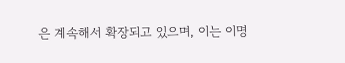은 계속해서 확장되고 있으며, 이는 이명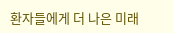환자들에게 더 나은 미래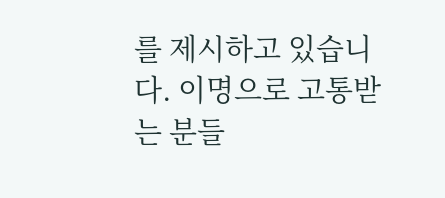를 제시하고 있습니다. 이명으로 고통받는 분들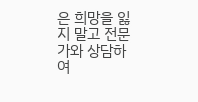은 희망을 잃지 말고 전문가와 상담하여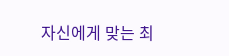자신에게 맞는 최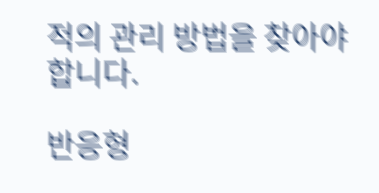적의 관리 방법을 찾아야 합니다.

반응형